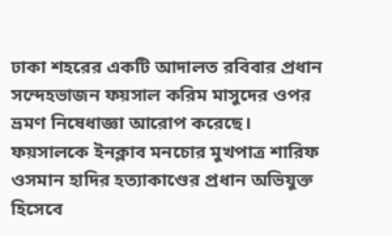ঢাকা শহরের একটি আদালত রবিবার প্রধান সন্দেহভাজন ফয়সাল করিম মাসুদের ওপর ভ্রমণ নিষেধাজ্ঞা আরোপ করেছে। ফয়সালকে ইনক্লাব মনচোর মুখপাত্র শারিফ ওসমান হাদির হত্যাকাণ্ডের প্রধান অভিযুক্ত হিসেবে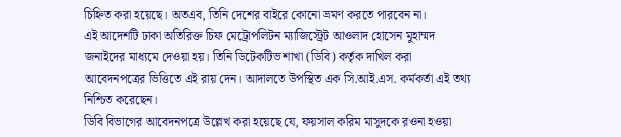চিহ্নিত করা হয়েছে। অতএব, তিনি দেশের বাইরে কোনো ভ্রমণ করতে পারবেন না।
এই আদেশটি ঢাকা অতিরিক্ত চিফ মেট্রোপলিটন ম্যাজিস্ট্রেট আওলাদ হোসেন মুহাম্মদ জনাইদের মাধ্যমে দেওয়া হয়। তিনি ডিটেকটিভ শাখা (ডিবি) কর্তৃক দাখিল করা আবেদনপত্রের ভিত্তিতে এই রায় দেন। আদালতে উপস্থিত এক সি.আই.এস. কর্মকর্তা এই তথ্য নিশ্চিত করেছেন।
ডিবি বিভাগের আবেদনপত্রে উল্লেখ করা হয়েছে যে, ফয়সাল করিম মাসুদকে রওনা হওয়া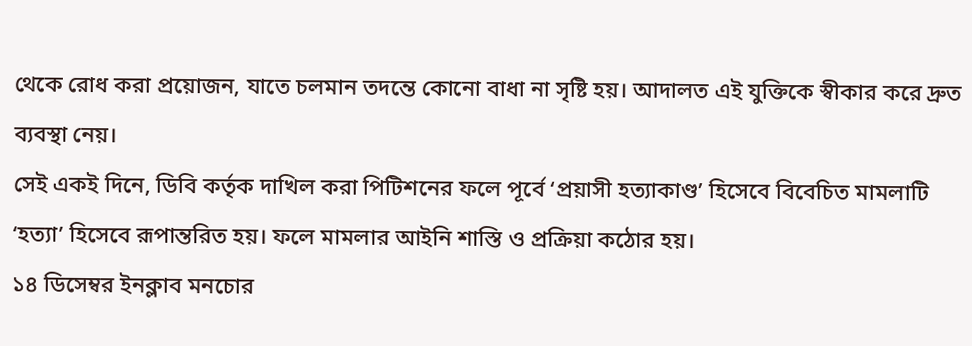থেকে রোধ করা প্রয়োজন, যাতে চলমান তদন্তে কোনো বাধা না সৃষ্টি হয়। আদালত এই যুক্তিকে স্বীকার করে দ্রুত ব্যবস্থা নেয়।
সেই একই দিনে, ডিবি কর্তৃক দাখিল করা পিটিশনের ফলে পূর্বে ‘প্রয়াসী হত্যাকাণ্ড’ হিসেবে বিবেচিত মামলাটি ‘হত্যা’ হিসেবে রূপান্তরিত হয়। ফলে মামলার আইনি শাস্তি ও প্রক্রিয়া কঠোর হয়।
১৪ ডিসেম্বর ইনক্লাব মনচোর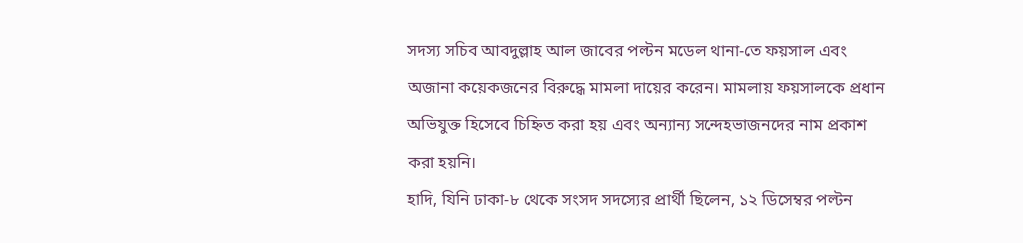সদস্য সচিব আবদুল্লাহ আল জাবের পল্টন মডেল থানা-তে ফয়সাল এবং অজানা কয়েকজনের বিরুদ্ধে মামলা দায়ের করেন। মামলায় ফয়সালকে প্রধান অভিযুক্ত হিসেবে চিহ্নিত করা হয় এবং অন্যান্য সন্দেহভাজনদের নাম প্রকাশ করা হয়নি।
হাদি, যিনি ঢাকা-৮ থেকে সংসদ সদস্যের প্রার্থী ছিলেন, ১২ ডিসেম্বর পল্টন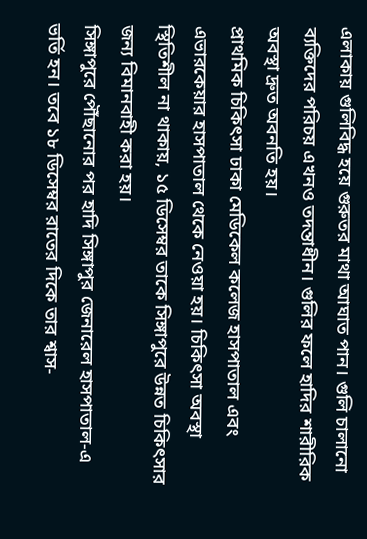এলাকায় গুলিবিদ্ধ হয়ে গুরুতর মাথা আঘাত পান। গুলি চালানো ব্যক্তিদের পরিচয় এখনও তদন্তাধীন। গুলির ফলে হাদির শারীরিক অবস্থা দ্রুত অবনতি হয়।
প্রাথমিক চিকিৎসা ঢাকা মেডিকেল কলেজ হাসপাতাল এবং এভারকেয়ার হাসপাতাল থেকে নেওয়া হয়। চিকিৎসা অবস্থা স্থিতিশীল না থাকায়, ১৫ ডিসেম্বর তাকে সিঙ্গাপুরে উন্নত চিকিৎসার জন্য বিমানবাহী করা হয়।
সিঙ্গাপুরে পৌঁছানোর পর হাদি সিঙ্গাপুর জেনারেল হাসপাতাল-এ ভর্তি হন। তবে ১৮ ডিসেম্বর রাতের দিকে তার শ্বাস-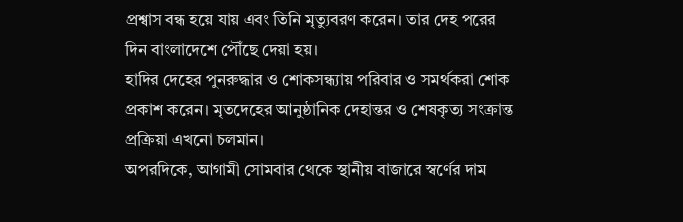প্রশ্বাস বন্ধ হয়ে যায় এবং তিনি মৃত্যুবরণ করেন। তার দেহ পরের দিন বাংলাদেশে পৌঁছে দেয়া হয়।
হাদির দেহের পুনরুদ্ধার ও শোকসন্ধ্যায় পরিবার ও সমর্থকরা শোক প্রকাশ করেন। মৃতদেহের আনুষ্ঠানিক দেহান্তর ও শেষকৃত্য সংক্রান্ত প্রক্রিয়া এখনো চলমান।
অপরদিকে, আগামী সোমবার থেকে স্থানীয় বাজারে স্বর্ণের দাম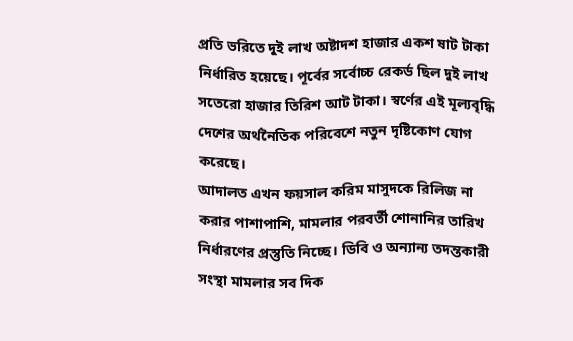প্রতি ভরিতে দুই লাখ অষ্টাদশ হাজার একশ ষাট টাকা নির্ধারিত হয়েছে। পূর্বের সর্বোচ্চ রেকর্ড ছিল দুই লাখ সতেরো হাজার তিরিশ আট টাকা। স্বর্ণের এই মূল্যবৃদ্ধি দেশের অর্থনৈতিক পরিবেশে নতুন দৃষ্টিকোণ যোগ করেছে।
আদালত এখন ফয়সাল করিম মাসুদকে রিলিজ না করার পাশাপাশি, মামলার পরবর্তী শোনানির তারিখ নির্ধারণের প্রস্তুতি নিচ্ছে। ডিবি ও অন্যান্য তদন্তকারী সংস্থা মামলার সব দিক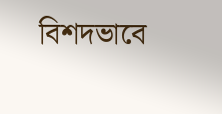বিশদভাবে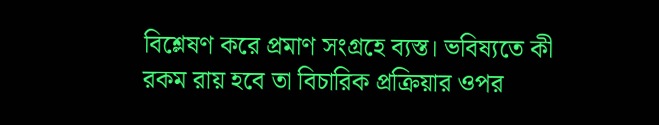বিশ্লেষণ করে প্রমাণ সংগ্রহে ব্যস্ত। ভবিষ্যতে কী রকম রায় হবে তা বিচারিক প্রক্রিয়ার ওপর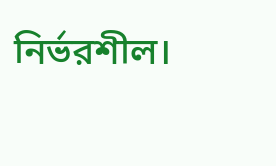নির্ভরশীল।